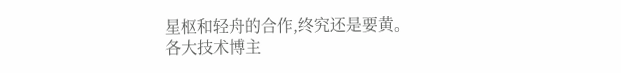星枢和轻舟的合作,终究还是要黄。
各大技术博主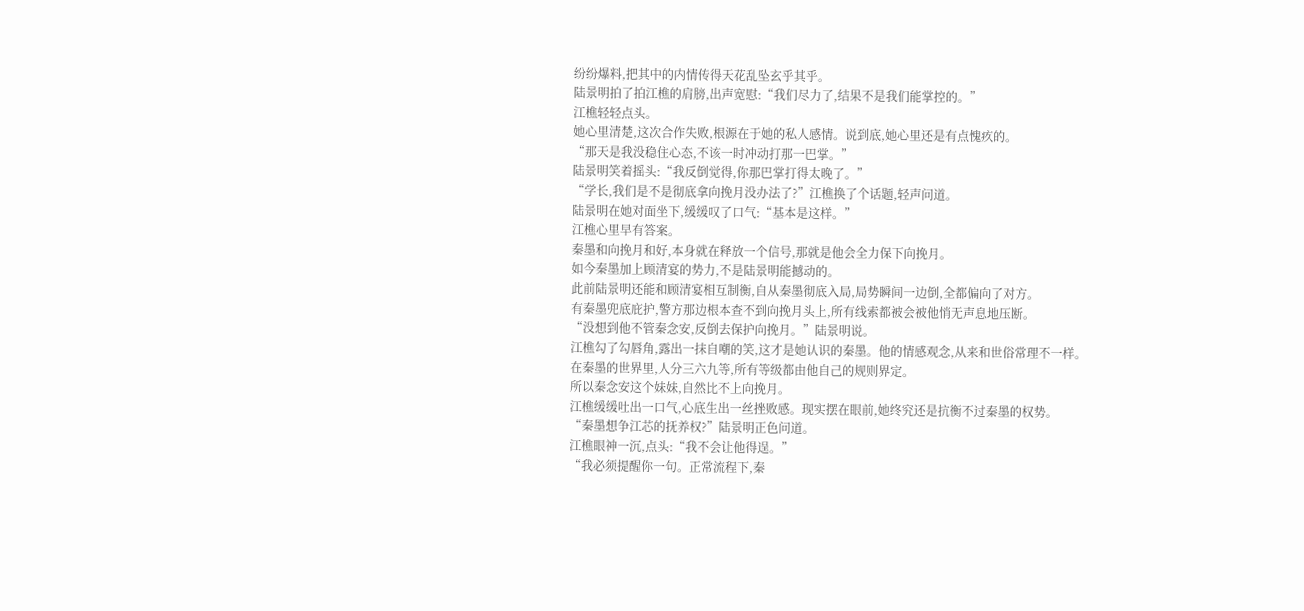纷纷爆料,把其中的内情传得天花乱坠玄乎其乎。
陆景明拍了拍江樵的肩膀,出声宽慰:“我们尽力了,结果不是我们能掌控的。”
江樵轻轻点头。
她心里清楚,这次合作失败,根源在于她的私人感情。说到底,她心里还是有点愧疚的。
“那天是我没稳住心态,不该一时冲动打那一巴掌。”
陆景明笑着摇头:“我反倒觉得,你那巴掌打得太晚了。”
“学长,我们是不是彻底拿向挽月没办法了?”江樵换了个话题,轻声问道。
陆景明在她对面坐下,缓缓叹了口气:“基本是这样。”
江樵心里早有答案。
秦墨和向挽月和好,本身就在释放一个信号,那就是他会全力保下向挽月。
如今秦墨加上顾清宴的势力,不是陆景明能撼动的。
此前陆景明还能和顾清宴相互制衡,自从秦墨彻底入局,局势瞬间一边倒,全都偏向了对方。
有秦墨兜底庇护,警方那边根本查不到向挽月头上,所有线索都被会被他悄无声息地压断。
“没想到他不管秦念安,反倒去保护向挽月。”陆景明说。
江樵勾了勾唇角,露出一抹自嘲的笑,这才是她认识的秦墨。他的情感观念,从来和世俗常理不一样。
在秦墨的世界里,人分三六九等,所有等级都由他自己的规则界定。
所以秦念安这个妹妹,自然比不上向挽月。
江樵缓缓吐出一口气,心底生出一丝挫败感。现实摆在眼前,她终究还是抗衡不过秦墨的权势。
“秦墨想争江芯的抚养权?”陆景明正色问道。
江樵眼神一沉,点头:“我不会让他得逞。”
“我必须提醒你一句。正常流程下,秦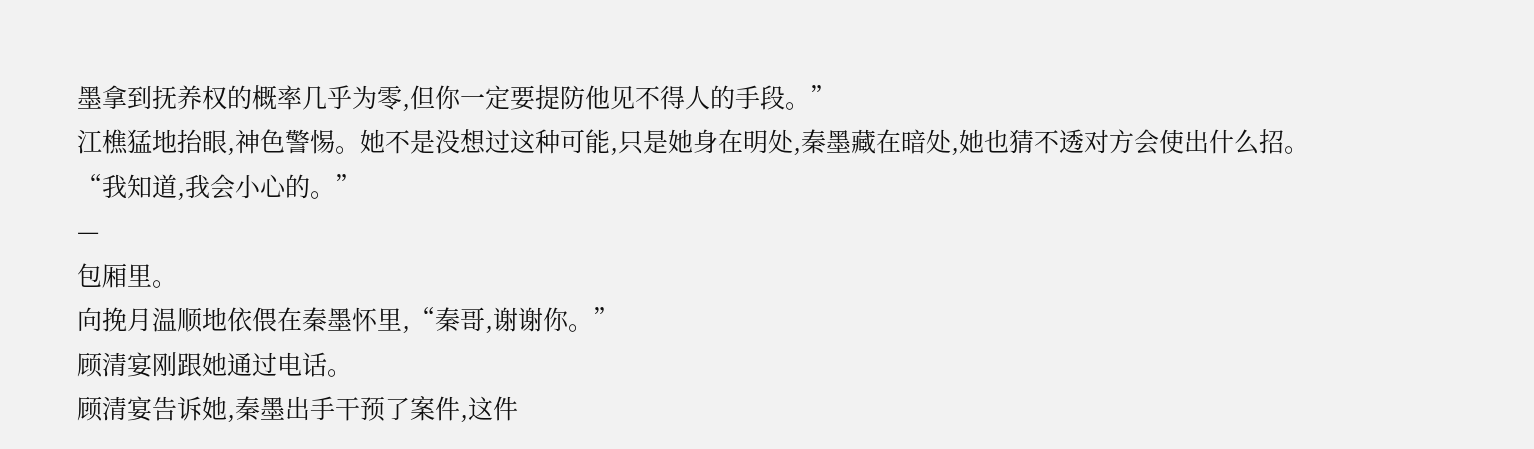墨拿到抚养权的概率几乎为零,但你一定要提防他见不得人的手段。”
江樵猛地抬眼,神色警惕。她不是没想过这种可能,只是她身在明处,秦墨藏在暗处,她也猜不透对方会使出什么招。
“我知道,我会小心的。”
—
包厢里。
向挽月温顺地依偎在秦墨怀里,“秦哥,谢谢你。”
顾清宴刚跟她通过电话。
顾清宴告诉她,秦墨出手干预了案件,这件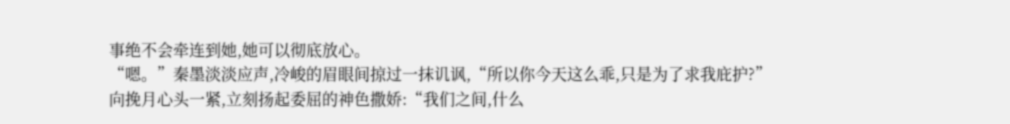事绝不会牵连到她,她可以彻底放心。
“嗯。”秦墨淡淡应声,冷峻的眉眼间掠过一抹讥讽,“所以你今天这么乖,只是为了求我庇护?”
向挽月心头一紧,立刻扬起委屈的神色撒娇:“我们之间,什么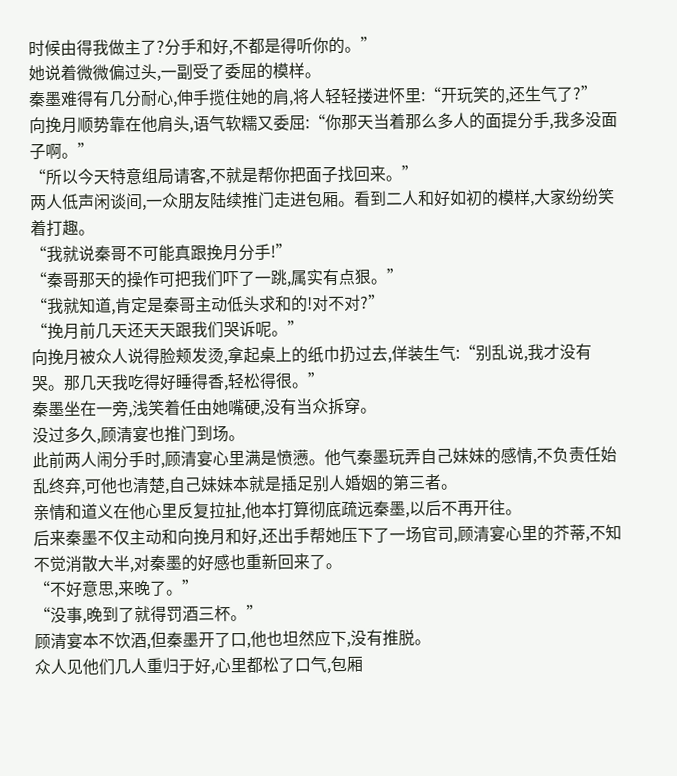时候由得我做主了?分手和好,不都是得听你的。”
她说着微微偏过头,一副受了委屈的模样。
秦墨难得有几分耐心,伸手揽住她的肩,将人轻轻搂进怀里:“开玩笑的,还生气了?”
向挽月顺势靠在他肩头,语气软糯又委屈:“你那天当着那么多人的面提分手,我多没面子啊。”
“所以今天特意组局请客,不就是帮你把面子找回来。”
两人低声闲谈间,一众朋友陆续推门走进包厢。看到二人和好如初的模样,大家纷纷笑着打趣。
“我就说秦哥不可能真跟挽月分手!”
“秦哥那天的操作可把我们吓了一跳,属实有点狠。”
“我就知道,肯定是秦哥主动低头求和的!对不对?”
“挽月前几天还天天跟我们哭诉呢。”
向挽月被众人说得脸颊发烫,拿起桌上的纸巾扔过去,佯装生气:“别乱说,我才没有哭。那几天我吃得好睡得香,轻松得很。”
秦墨坐在一旁,浅笑着任由她嘴硬,没有当众拆穿。
没过多久,顾清宴也推门到场。
此前两人闹分手时,顾清宴心里满是愤懑。他气秦墨玩弄自己妹妹的感情,不负责任始乱终弃,可他也清楚,自己妹妹本就是插足别人婚姻的第三者。
亲情和道义在他心里反复拉扯,他本打算彻底疏远秦墨,以后不再开往。
后来秦墨不仅主动和向挽月和好,还出手帮她压下了一场官司,顾清宴心里的芥蒂,不知不觉消散大半,对秦墨的好感也重新回来了。
“不好意思,来晚了。”
“没事,晚到了就得罚酒三杯。”
顾清宴本不饮酒,但秦墨开了口,他也坦然应下,没有推脱。
众人见他们几人重归于好,心里都松了口气,包厢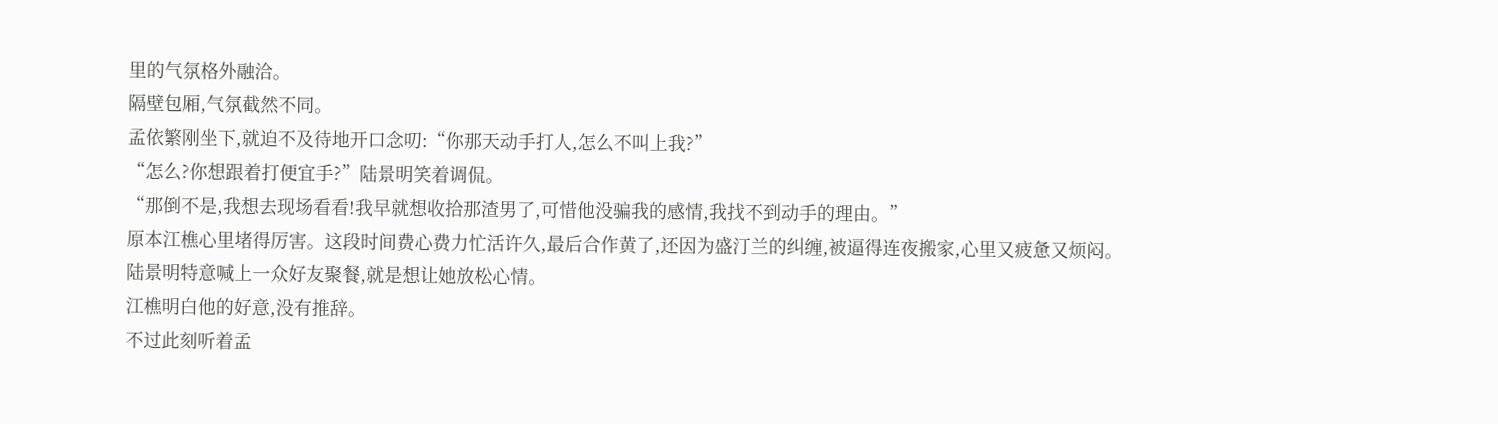里的气氛格外融洽。
隔壁包厢,气氛截然不同。
孟依繁刚坐下,就迫不及待地开口念叨:“你那天动手打人,怎么不叫上我?”
“怎么?你想跟着打便宜手?”陆景明笑着调侃。
“那倒不是,我想去现场看看!我早就想收拾那渣男了,可惜他没骗我的感情,我找不到动手的理由。”
原本江樵心里堵得厉害。这段时间费心费力忙活许久,最后合作黄了,还因为盛汀兰的纠缠,被逼得连夜搬家,心里又疲惫又烦闷。
陆景明特意喊上一众好友聚餐,就是想让她放松心情。
江樵明白他的好意,没有推辞。
不过此刻听着孟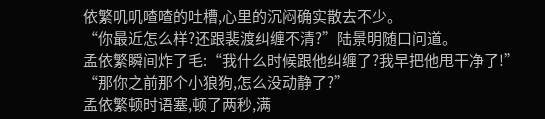依繁叽叽喳喳的吐槽,心里的沉闷确实散去不少。
“你最近怎么样?还跟裴渡纠缠不清?”陆景明随口问道。
孟依繁瞬间炸了毛:“我什么时候跟他纠缠了?我早把他甩干净了!”
“那你之前那个小狼狗,怎么没动静了?”
孟依繁顿时语塞,顿了两秒,满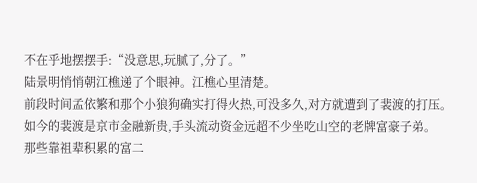不在乎地摆摆手:“没意思,玩腻了,分了。”
陆景明悄悄朝江樵递了个眼神。江樵心里清楚。
前段时间孟依繁和那个小狼狗确实打得火热,可没多久,对方就遭到了裴渡的打压。
如今的裴渡是京市金融新贵,手头流动资金远超不少坐吃山空的老牌富豪子弟。
那些靠祖辈积累的富二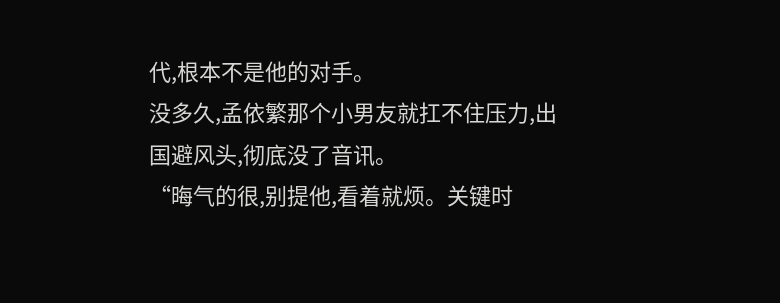代,根本不是他的对手。
没多久,孟依繁那个小男友就扛不住压力,出国避风头,彻底没了音讯。
“晦气的很,别提他,看着就烦。关键时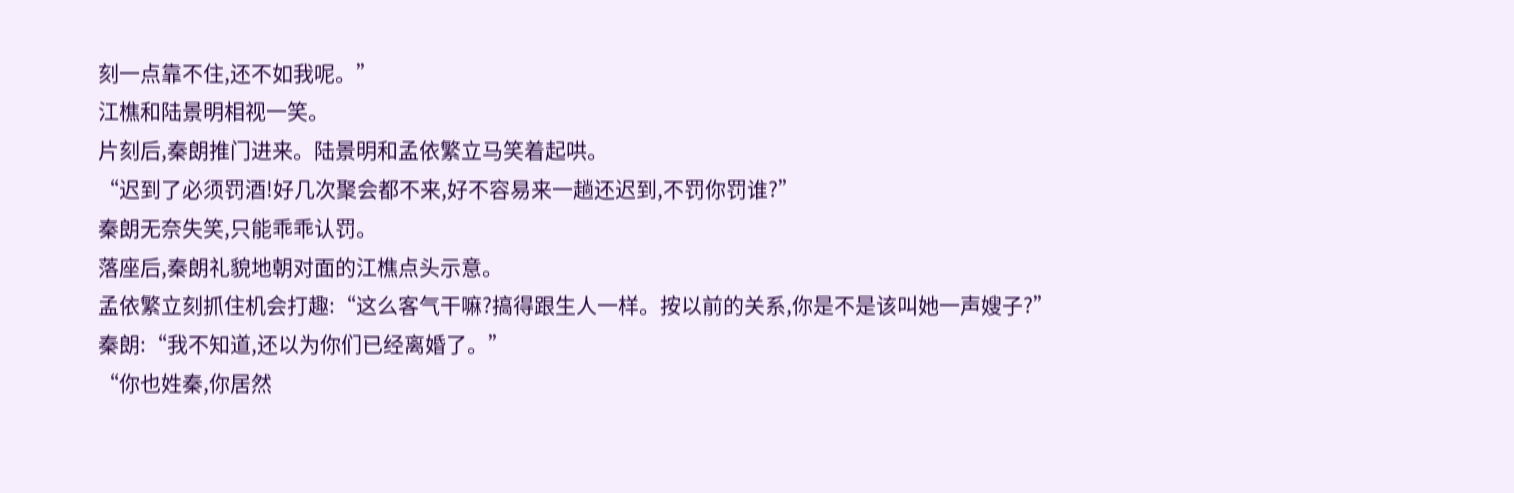刻一点靠不住,还不如我呢。”
江樵和陆景明相视一笑。
片刻后,秦朗推门进来。陆景明和孟依繁立马笑着起哄。
“迟到了必须罚酒!好几次聚会都不来,好不容易来一趟还迟到,不罚你罚谁?”
秦朗无奈失笑,只能乖乖认罚。
落座后,秦朗礼貌地朝对面的江樵点头示意。
孟依繁立刻抓住机会打趣:“这么客气干嘛?搞得跟生人一样。按以前的关系,你是不是该叫她一声嫂子?”
秦朗:“我不知道,还以为你们已经离婚了。”
“你也姓秦,你居然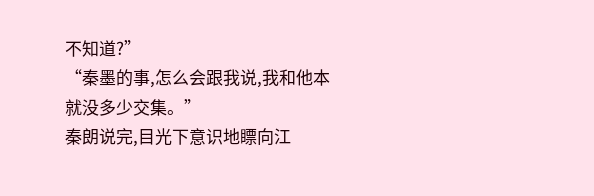不知道?”
“秦墨的事,怎么会跟我说,我和他本就没多少交集。”
秦朗说完,目光下意识地瞟向江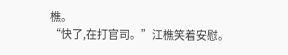樵。
“快了,在打官司。”江樵笑着安慰。